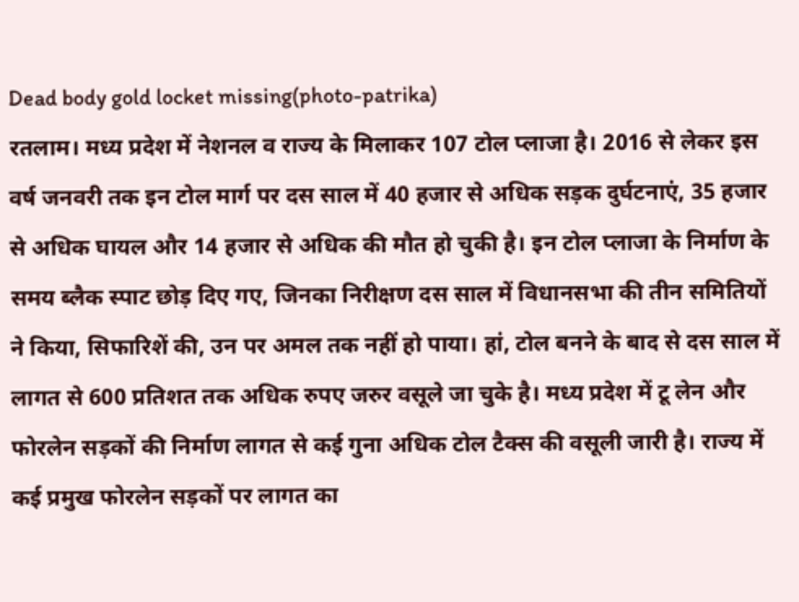Dead body gold locket missing(photo-patrika)
रतलाम। मध्य प्रदेश में नेशनल व राज्य के मिलाकर 107 टोल प्लाजा है। 2016 से लेकर इस वर्ष जनवरी तक इन टोल मार्ग पर दस साल में 40 हजार से अधिक सड़क दुर्घटनाएं, 35 हजार से अधिक घायल और 14 हजार से अधिक की मौत हो चुकी है। इन टोल प्लाजा के निर्माण के समय ब्लैक स्पाट छोड़ दिए गए, जिनका निरीक्षण दस साल में विधानसभा की तीन समितियों ने किया, सिफारिशें की, उन पर अमल तक नहीं हो पाया। हां, टोल बनने के बाद से दस साल में लागत से 600 प्रतिशत तक अधिक रुपए जरुर वसूले जा चुके है। मध्य प्रदेश में टू लेन और फोरलेन सड़कों की निर्माण लागत से कई गुना अधिक टोल टैक्स की वसूली जारी है। राज्य में कई प्रमुख फोरलेन सड़कों पर लागत का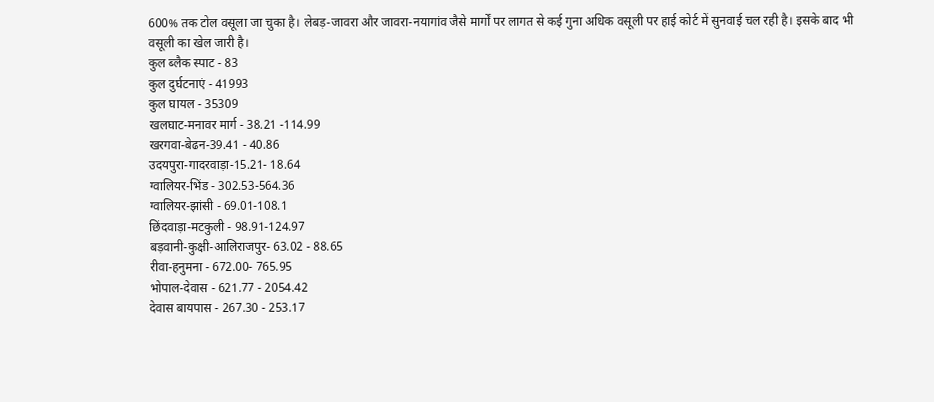600% तक टोल वसूला जा चुका है। लेबड़-जावरा और जावरा-नयागांव जैसे मार्गों पर लागत से कई गुना अधिक वसूली पर हाई कोर्ट में सुनवाई चल रही है। इसके बाद भी वसूली का खेल जारी है।
कुल ब्लैक स्पाट - 83
कुल दुर्घटनाएं - 41993
कुल घायल - 35309
खलघाट-मनावर मार्ग - 38.21 -114.99
खरगवा-बेढन-39.41 - 40.86
उदयपुरा-गादरवाड़ा-15.21- 18.64
ग्वालियर-भिंड - 302.53-564.36
ग्वालियर-झांसी - 69.01-108.1
छिंदवाड़ा-मटकुली - 98.91-124.97
बड़वानी-कुक्षी-आलिराजपुर- 63.02 - 88.65
रीवा-हनुमना - 672.00- 765.95
भोपाल-देवास - 621.77 - 2054.42
देवास बायपास - 267.30 - 253.17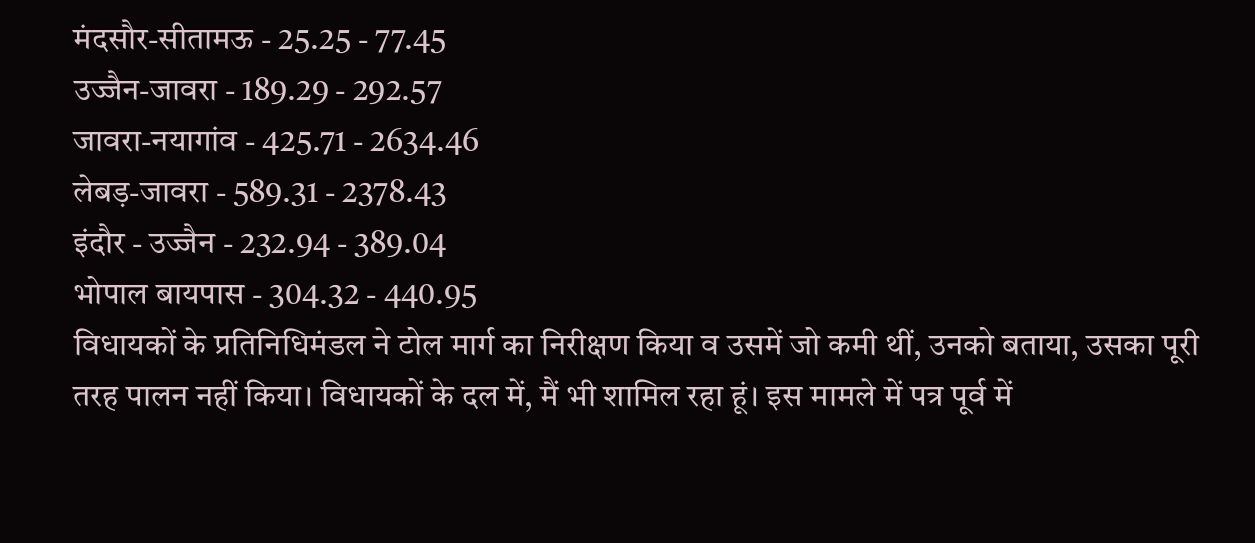मंदसौर-सीतामऊ - 25.25 - 77.45
उज्जैन-जावरा - 189.29 - 292.57
जावरा-नयागांव - 425.71 - 2634.46
लेबड़-जावरा - 589.31 - 2378.43
इंदौर - उज्जैन - 232.94 - 389.04
भोपाल बायपास - 304.32 - 440.95
विधायकों के प्रतिनिधिमंडल ने टोल मार्ग का निरीक्षण किया व उसमें जो कमी थीं, उनको बताया, उसका पूरी तरह पालन नहीं किया। विधायकों के दल में, मैं भी शामिल रहा हूं। इस मामले में पत्र पूर्व में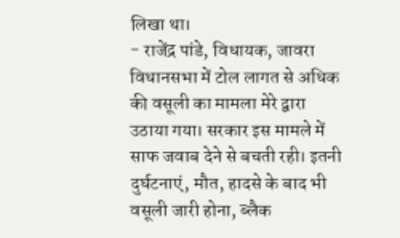लिखा था।
- राजेंद्र पांडे, विधायक, जावरा
विधानसभा में टोल लागत से अधिक की वसूली का मामला मेरे द्वारा उठाया गया। सरकार इस मामले में साफ जवाब देने से बचती रही। इतनी दुर्घटनाएं, मौत, हादसे के बाद भी वसूली जारी होना, ब्लैक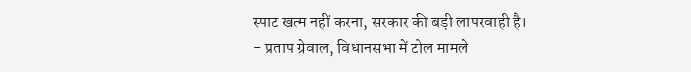स्पाट खत्म नहीं करना, सरकार की बड़ी लापरवाही है।
- प्रताप ग्रेवाल, विधानसभा में टोल मामले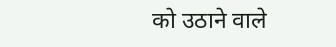को उठाने वाले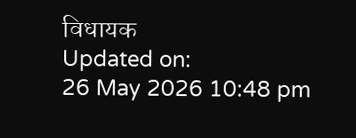विधायक
Updated on:
26 May 2026 10:48 pm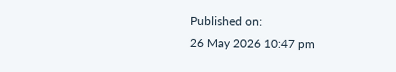Published on:
26 May 2026 10:47 pm